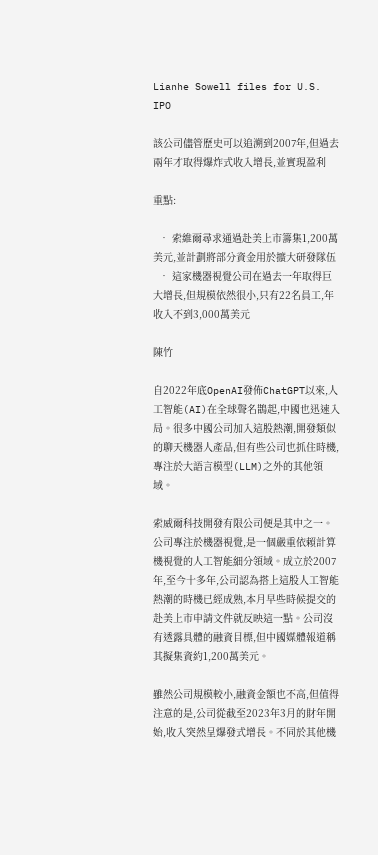Lianhe Sowell files for U.S. IPO

該公司儘管歷史可以追溯到2007年,但過去兩年才取得爆炸式收入增長,並實現盈利

重點:

  • 索維爾尋求通過赴美上市籌集1,200萬美元,並計劃將部分資金用於擴大研發隊伍
  • 這家機器視覺公司在過去一年取得巨大增長,但規模依然很小,只有22名員工,年收入不到3,000萬美元

陳竹

自2022年底OpenAI發佈ChatGPT以來,人工智能(AI)在全球聲名鵲起,中國也迅速入局。很多中國公司加入這股熱潮,開發類似的聊天機器人產品,但有些公司也抓住時機,專注於大語言模型(LLM)之外的其他領域。

索威爾科技開發有限公司便是其中之一。公司專注於機器視覺,是一個嚴重依賴計算機視覺的人工智能細分領域。成立於2007年,至今十多年,公司認為搭上這股人工智能熱潮的時機已經成熟,本月早些時候提交的赴美上市申請文件就反映這一點。公司沒有透露具體的融資目標,但中國媒體報道稱其擬集資約1,200萬美元。

雖然公司規模較小,融資金額也不高,但值得注意的是,公司從截至2023年3月的財年開始,收入突然呈爆發式增長。不同於其他機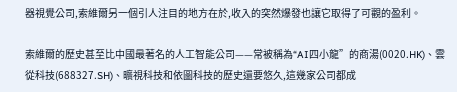器視覺公司,索維爾另一個引人注目的地方在於,收入的突然爆發也讓它取得了可觀的盈利。

索維爾的歷史甚至比中國最著名的人工智能公司——常被稱為“AI四小龍”的商湯(0020.HK)、雲從科技(688327.SH)、曠視科技和依圖科技的歷史還要悠久,這幾家公司都成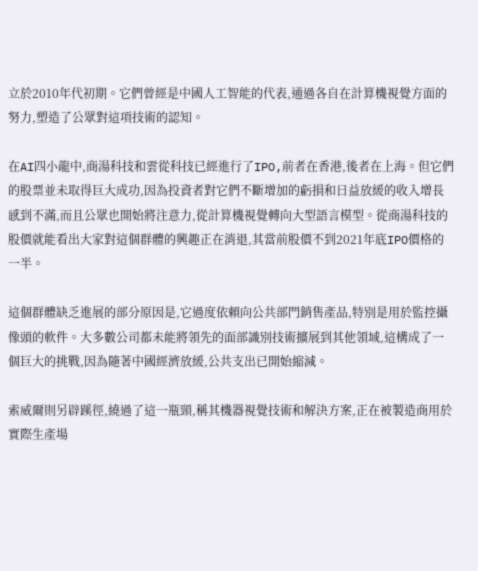立於2010年代初期。它們曾經是中國人工智能的代表,通過各自在計算機視覺方面的努力,塑造了公眾對這項技術的認知。

在AI四小龍中,商湯科技和雲從科技已經進行了IPO,前者在香港,後者在上海。但它們的股票並未取得巨大成功,因為投資者對它們不斷增加的虧損和日益放緩的收入增長感到不滿,而且公眾也開始將注意力,從計算機視覺轉向大型語言模型。從商湯科技的股價就能看出大家對這個群體的興趣正在消退,其當前股價不到2021年底IPO價格的一半。

這個群體缺乏進展的部分原因是,它過度依賴向公共部門銷售產品,特別是用於監控攝像頭的軟件。大多數公司都未能將領先的面部識別技術擴展到其他領域,這構成了一個巨大的挑戰,因為隨著中國經濟放緩,公共支出已開始縮減。

索威爾則另辟蹊徑,繞過了這一瓶頸,稱其機器視覺技術和解決方案,正在被製造商用於實際生產場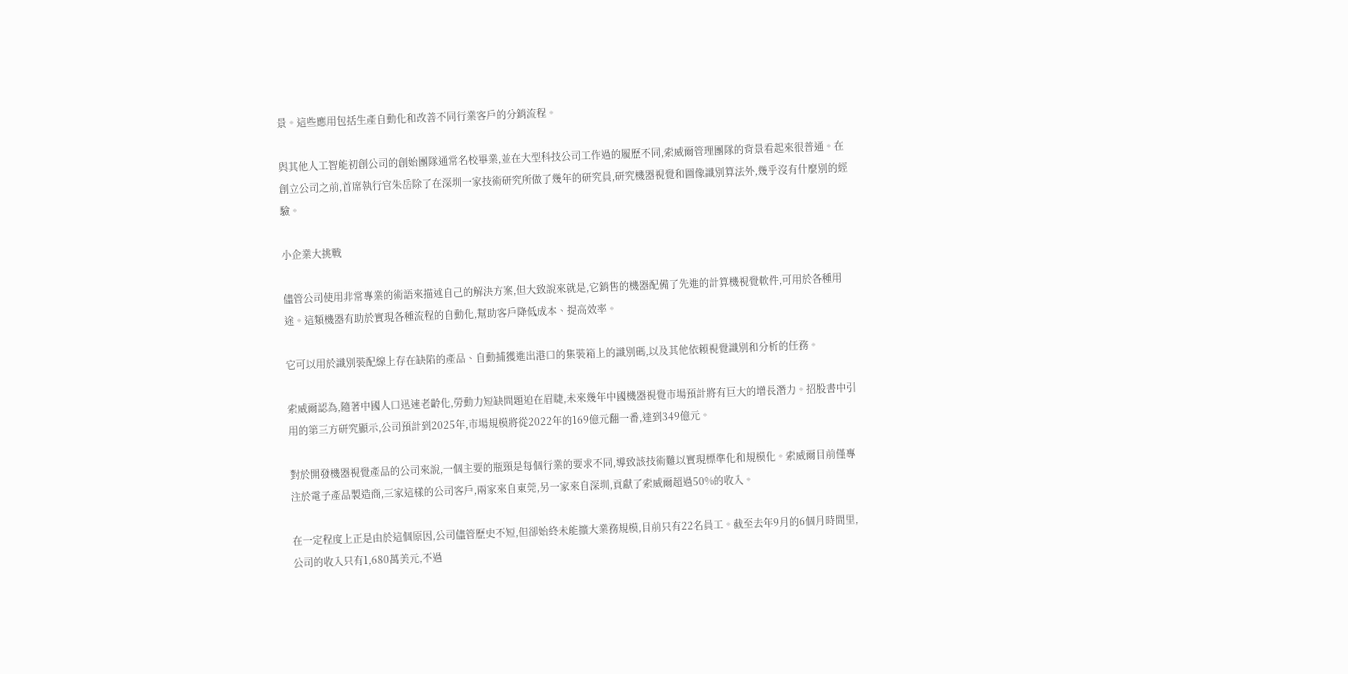景。這些應用包括生產自動化和改善不同行業客戶的分銷流程。

與其他人工智能初創公司的創始團隊通常名校畢業,並在大型科技公司工作過的履歷不同,索威爾管理團隊的背景看起來很普通。在創立公司之前,首席執行官朱岳除了在深圳一家技術研究所做了幾年的研究員,研究機器視覺和圖像識別算法外,幾乎沒有什麼別的經驗。

小企業大挑戰

儘管公司使用非常專業的術語來描述自己的解決方案,但大致說來就是,它銷售的機器配備了先進的計算機視覺軟件,可用於各種用途。這類機器有助於實現各種流程的自動化,幫助客戶降低成本、提高效率。

它可以用於識別裝配線上存在缺陷的產品、自動捕獲進出港口的集裝箱上的識別碼,以及其他依賴視覺識別和分析的任務。

索威爾認為,隨著中國人口迅速老齡化,勞動力短缺問題迫在眉睫,未來幾年中國機器視覺市場預計將有巨大的增長潛力。招股書中引用的第三方研究顯示,公司預計到2025年,市場規模將從2022年的169億元翻一番,達到349億元。

對於開發機器視覺產品的公司來說,一個主要的瓶頸是每個行業的要求不同,導致該技術難以實現標準化和規模化。索威爾目前僅專注於電子產品製造商,三家這樣的公司客戶,兩家來自東莞,另一家來自深圳,貢獻了索威爾超過50%的收入。

在一定程度上正是由於這個原因,公司儘管歷史不短,但卻始終未能擴大業務規模,目前只有22名員工。截至去年9月的6個月時間里,公司的收入只有1,680萬美元,不過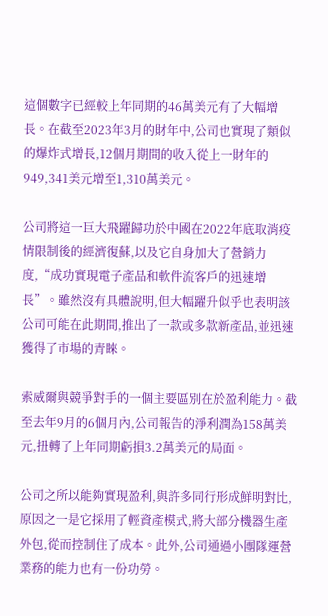這個數字已經較上年同期的46萬美元有了大幅增長。在截至2023年3月的財年中,公司也實現了類似的爆炸式增長,12個月期間的收入從上一財年的949,341美元增至1,310萬美元。

公司將這一巨大飛躍歸功於中國在2022年底取消疫情限制後的經濟復蘇,以及它自身加大了營銷力度,“成功實現電子產品和軟件流客戶的迅速增長”。雖然沒有具體說明,但大幅躍升似乎也表明該公司可能在此期間,推出了一款或多款新產品,並迅速獲得了市場的青睞。

索威爾與競爭對手的一個主要區別在於盈利能力。截至去年9月的6個月內,公司報告的淨利潤為158萬美元,扭轉了上年同期虧損3.2萬美元的局面。

公司之所以能夠實現盈利,與許多同行形成鮮明對比,原因之一是它採用了輕資產模式,將大部分機器生產外包,從而控制住了成本。此外,公司通過小團隊運營業務的能力也有一份功勞。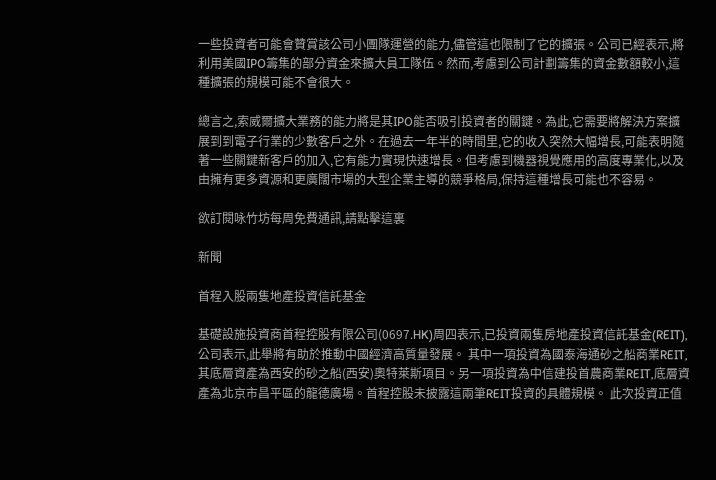一些投資者可能會贊賞該公司小團隊運營的能力,儘管這也限制了它的擴張。公司已經表示,將利用美國IPO籌集的部分資金來擴大員工隊伍。然而,考慮到公司計劃籌集的資金數額較小,這種擴張的規模可能不會很大。

總言之,索威爾擴大業務的能力將是其IPO能否吸引投資者的關鍵。為此,它需要將解決方案擴展到到電子行業的少數客戶之外。在過去一年半的時間里,它的收入突然大幅增長,可能表明隨著一些關鍵新客戶的加入,它有能力實現快速增長。但考慮到機器視覺應用的高度專業化,以及由擁有更多資源和更廣闊市場的大型企業主導的競爭格局,保持這種增長可能也不容易。

欲訂閱咏竹坊每周免費通訊,請點擊這裏

新聞

首程入股兩隻地產投資信託基金

基礎設施投資商首程控股有限公司(0697.HK)周四表示,已投資兩隻房地產投資信託基金(REIT),公司表示,此舉將有助於推動中國經濟高質量發展。 其中一項投資為國泰海通砂之船商業REIT,其底層資產為西安的砂之船(西安)奧特萊斯項目。另一項投資為中信建投首農商業REIT,底層資產為北京市昌平區的龍德廣場。首程控股未披露這兩筆REIT投資的具體規模。 此次投資正值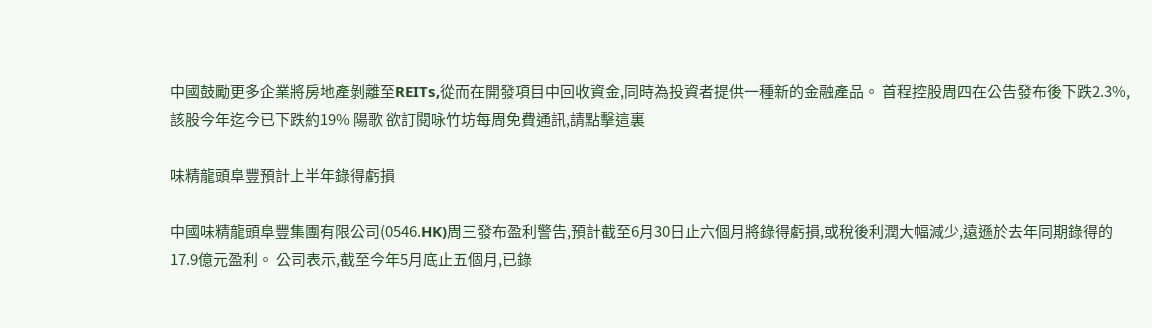中國鼓勵更多企業將房地產剝離至REITs,從而在開發項目中回收資金,同時為投資者提供一種新的金融產品。 首程控股周四在公告發布後下跌2.3%,該股今年迄今已下跌約19% 陽歌 欲訂閱咏竹坊每周免費通訊,請點擊這裏

味精龍頭阜豐預計上半年錄得虧損

中國味精龍頭阜豐集團有限公司(0546.HK)周三發布盈利警告,預計截至6月30日止六個月將錄得虧損,或稅後利潤大幅減少,遠遜於去年同期錄得的17.9億元盈利。 公司表示,截至今年5月底止五個月,已錄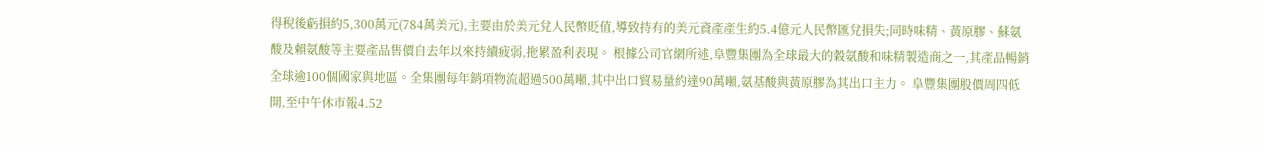得稅後虧損約5,300萬元(784萬美元),主要由於美元兌人民幣貶值,導致持有的美元資產產生約5.4億元人民幣匯兌損失;同時味精、黃原膠、蘇氨酸及賴氨酸等主要產品售價自去年以來持續疲弱,拖累盈利表現。 根據公司官網所述,阜豐集團為全球最大的穀氨酸和味精製造商之一,其產品暢銷全球逾100個國家與地區。全集團每年銷項物流超過500萬噸,其中出口貿易量約達90萬噸,氨基酸與黃原膠為其出口主力。 阜豐集團股價周四低開,至中午休市報4.52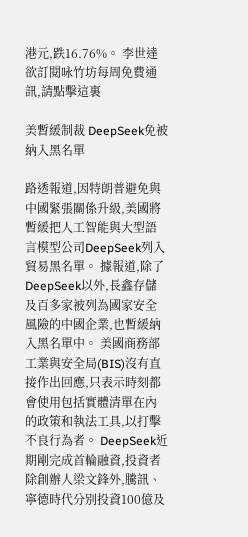港元,跌16.76%。 李世達 欲訂閱咏竹坊每周免費通訊,請點擊這裏

美暫緩制裁 DeepSeek免被納入黑名單

路透報道,因特朗普避免與中國緊張關係升級,美國將暫緩把人工智能與大型語言模型公司DeepSeek列入貿易黑名單。 據報道,除了DeepSeek以外,長鑫存儲及百多家被列為國家安全風險的中國企業,也暫緩納入黑名單中。 美國商務部工業與安全局(BIS)沒有直接作出回應,只表示時刻都會使用包括實體清單在內的政策和執法工具,以打擊不良行為者。 DeepSeek近期剛完成首輪融資,投資者除創辦人梁文鋒外,騰訊、寧德時代分別投資100億及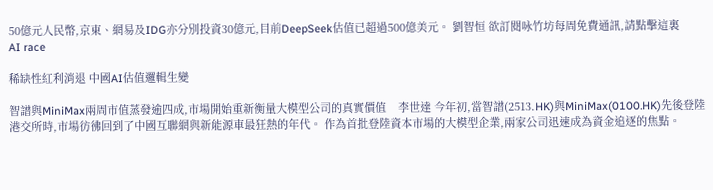50億元人民幣,京東、網易及IDG亦分別投資30億元,目前DeepSeek估值已超過500億美元。 劉智恒 欲訂閱咏竹坊每周免費通訊,請點擊這裏
AI race

稀缺性紅利消退 中國AI估值邏輯生變

智譜與MiniMax兩周市值蒸發逾四成,市場開始重新衡量大模型公司的真實價值    李世達 今年初,當智譜(2513.HK)與MiniMax(0100.HK)先後登陸港交所時,市場彷彿回到了中國互聯網與新能源車最狂熱的年代。 作為首批登陸資本市場的大模型企業,兩家公司迅速成為資金追逐的焦點。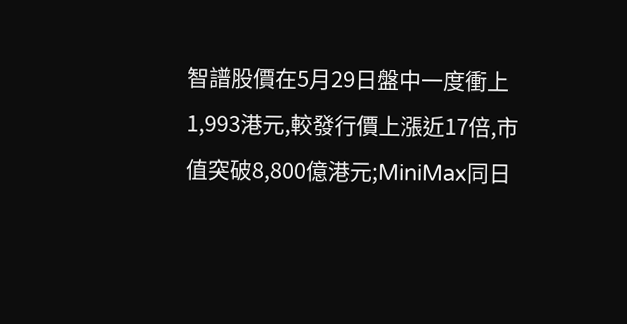智譜股價在5月29日盤中一度衝上1,993港元,較發行價上漲近17倍,市值突破8,800億港元;MiniMax同日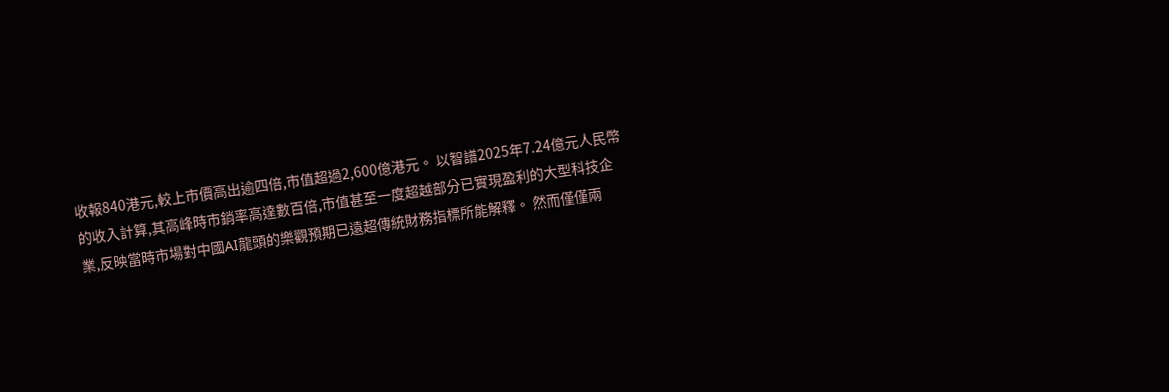收報840港元,較上市價高出逾四倍,市值超過2,600億港元。 以智譜2025年7.24億元人民幣的收入計算,其高峰時市銷率高達數百倍,市值甚至一度超越部分已實現盈利的大型科技企業,反映當時市場對中國AI龍頭的樂觀預期已遠超傳統財務指標所能解釋。 然而僅僅兩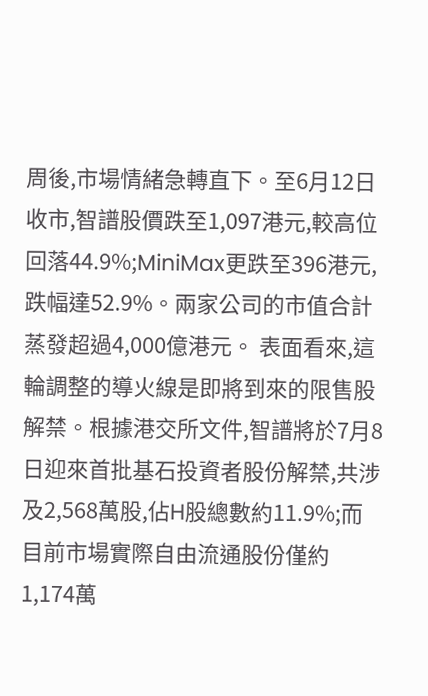周後,市場情緒急轉直下。至6月12日收市,智譜股價跌至1,097港元,較高位回落44.9%;MiniMax更跌至396港元,跌幅達52.9%。兩家公司的市值合計蒸發超過4,000億港元。 表面看來,這輪調整的導火線是即將到來的限售股解禁。根據港交所文件,智譜將於7月8日迎來首批基石投資者股份解禁,共涉及2,568萬股,佔H股總數約11.9%;而目前市場實際自由流通股份僅約1,174萬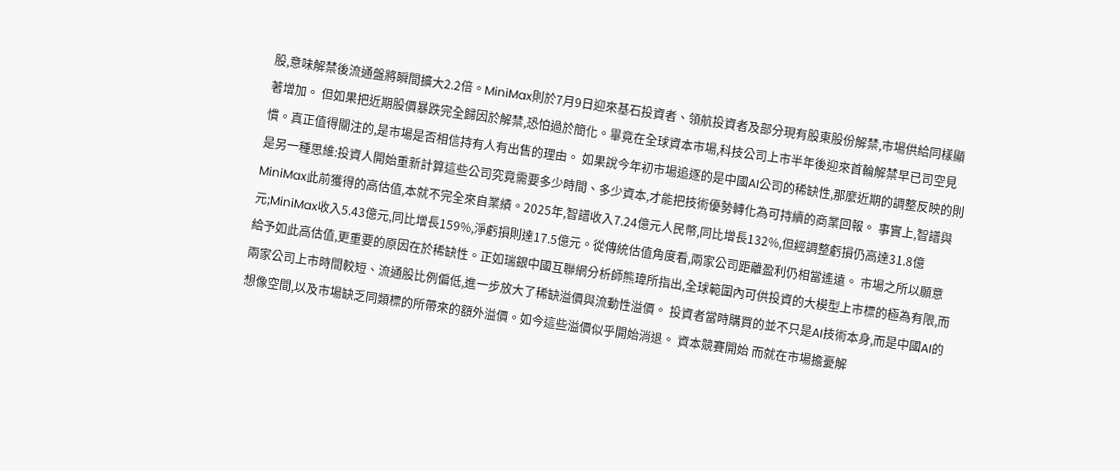股,意味解禁後流通盤將瞬間擴大2.2倍。MiniMax則於7月9日迎來基石投資者、領航投資者及部分現有股東股份解禁,市場供給同樣顯著增加。 但如果把近期股價暴跌完全歸因於解禁,恐怕過於簡化。畢竟在全球資本市場,科技公司上市半年後迎來首輪解禁早已司空見慣。真正值得關注的,是市場是否相信持有人有出售的理由。 如果說今年初市場追逐的是中國AI公司的稀缺性,那麼近期的調整反映的則是另一種思維:投資人開始重新計算這些公司究竟需要多少時間、多少資本,才能把技術優勢轉化為可持續的商業回報。 事實上,智譜與MiniMax此前獲得的高估值,本就不完全來自業績。2025年,智譜收入7.24億元人民幣,同比增長132%,但經調整虧損仍高達31.8億元;MiniMax收入5.43億元,同比增長159%,淨虧損則達17.5億元。從傳統估值角度看,兩家公司距離盈利仍相當遙遠。 市場之所以願意給予如此高估值,更重要的原因在於稀缺性。正如瑞銀中國互聯網分析師熊瑋所指出,全球範圍內可供投資的大模型上市標的極為有限,而兩家公司上市時間較短、流通股比例偏低,進一步放大了稀缺溢價與流動性溢價。 投資者當時購買的並不只是AI技術本身,而是中國AI的想像空間,以及市場缺乏同類標的所帶來的額外溢價。如今這些溢價似乎開始消退。 資本競賽開始 而就在市場擔憂解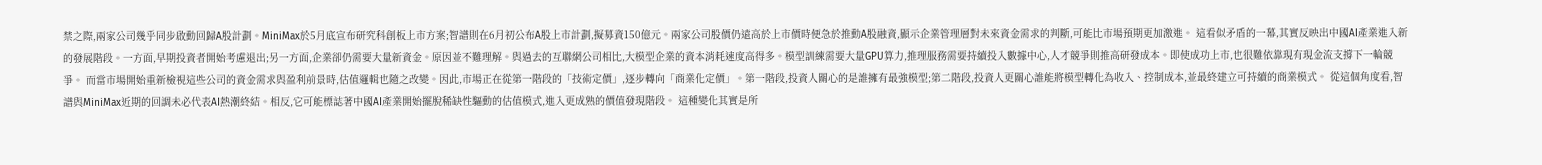禁之際,兩家公司幾乎同步啟動回歸A股計劃。MiniMax於5月底宣布研究科創板上市方案;智譜則在6月初公布A股上市計劃,擬募資150億元。兩家公司股價仍遠高於上市價時便急於推動A股融資,顯示企業管理層對未來資金需求的判斷,可能比市場預期更加激進。 這看似矛盾的一幕,其實反映出中國AI產業進入新的發展階段。一方面,早期投資者開始考慮退出;另一方面,企業卻仍需要大量新資金。原因並不難理解。與過去的互聯網公司相比,大模型企業的資本消耗速度高得多。模型訓練需要大量GPU算力,推理服務需要持續投入數據中心,人才競爭則推高研發成本。即使成功上市,也很難依靠現有現金流支撐下一輪競爭。 而當市場開始重新檢視這些公司的資金需求與盈利前景時,估值邏輯也隨之改變。因此,市場正在從第一階段的「技術定價」,逐步轉向「商業化定價」。第一階段,投資人關心的是誰擁有最強模型;第二階段,投資人更關心誰能將模型轉化為收入、控制成本,並最終建立可持續的商業模式。 從這個角度看,智譜與MiniMax近期的回調未必代表AI熱潮終結。相反,它可能標誌著中國AI產業開始擺脫稀缺性驅動的估值模式,進入更成熟的價值發現階段。 這種變化其實是所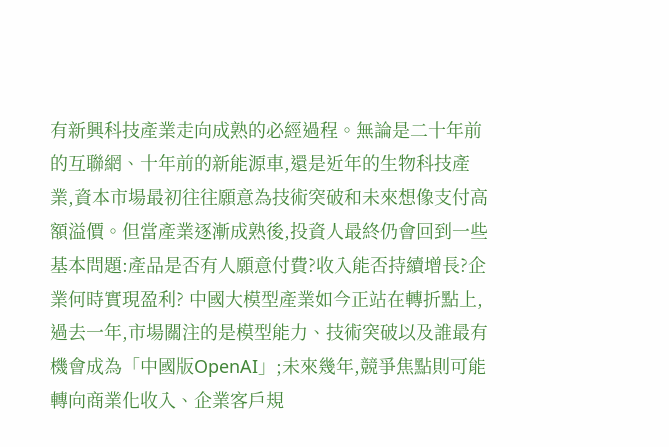有新興科技產業走向成熟的必經過程。無論是二十年前的互聯網、十年前的新能源車,還是近年的生物科技產業,資本市場最初往往願意為技術突破和未來想像支付高額溢價。但當產業逐漸成熟後,投資人最終仍會回到一些基本問題:產品是否有人願意付費?收入能否持續增長?企業何時實現盈利? 中國大模型產業如今正站在轉折點上,過去一年,市場關注的是模型能力、技術突破以及誰最有機會成為「中國版OpenAI」;未來幾年,競爭焦點則可能轉向商業化收入、企業客戶規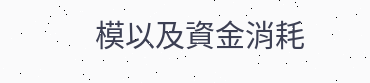模以及資金消耗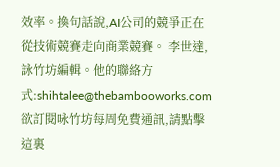效率。換句話說,AI公司的競爭正在從技術競賽走向商業競賽。 李世達,詠竹坊編輯。他的聯絡方式:shihtalee@thebambooworks.com 欲訂閱咏竹坊每周免費通訊,請點擊這裏